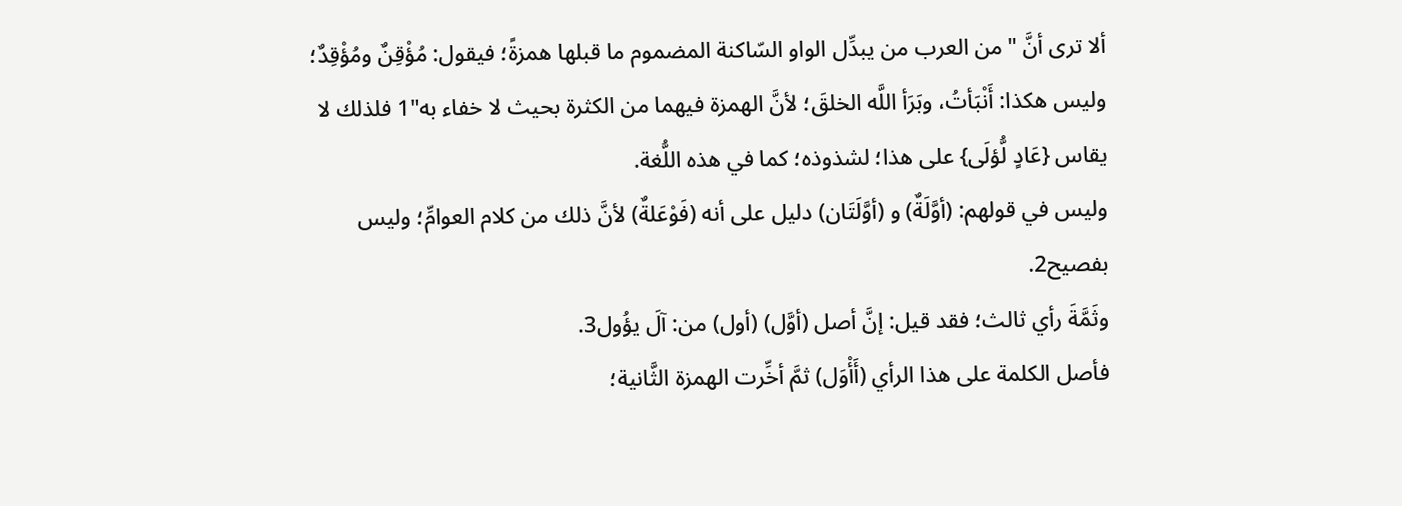ألا ترى أنَّ "من العرب من يبدِّل الواو السّاكنة المضموم ما قبلها همزةً؛ فيقول: مُؤْقِنٌ ومُؤْقِدٌ؛ وليس هكذا: أَنْبَأتُ، وبَرَأ اللَّه الخلقَ؛ لأنَّ الهمزة فيهما من الكثرة بحيث لا خفاء به"1 فلذلك لا يقاس {عَادٍ لُّؤلَى} على هذا؛ لشذوذه؛ كما في هذه اللُّغة.
وليس في قولهم: (أوَّلَةٌ) و (أوَّلَتَان) دليل على أنه (فَوْعَلةٌ) لأنَّ ذلك من كلام العوامِّ؛ وليس بفصيح2.
وثَمَّةَ رأي ثالث؛ فقد قيل: إنَّ أصل (أوَّل) (أول) من: آلَ يؤُول3.
فأصل الكلمة على هذا الرأي (أَأْوَل) ثمَّ أخِّرت الهمزة الثَّانية؛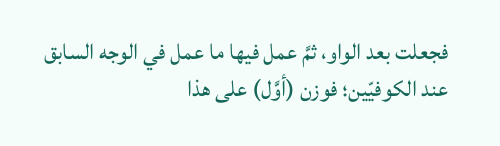فجعلت بعد الواو، ثمَّ عمل فيها ما عمل في الوجه السابق عند الكوفيّين؛ فوزن (أوَّل) على هذا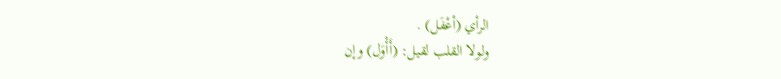الرأي (أعْفَل) .
ولولا القلب لقيل: (أَأْوَل) وإن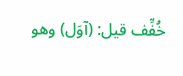خُفِّف قيل: (آوَل) وهو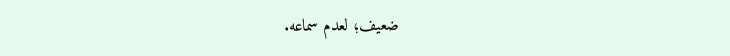ضعيف؛ لعدم سماعه.